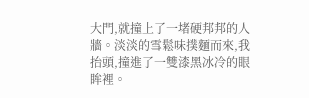大門,就撞上了一堵硬邦邦的人牆。淡淡的雪鬆味撲麵而來,我抬頭,撞進了一雙漆黑冰冷的眼眸裡。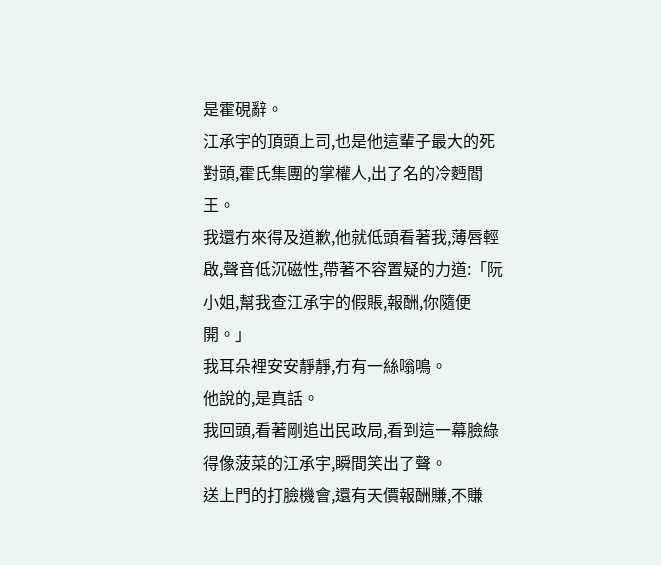是霍硯辭。
江承宇的頂頭上司,也是他這輩子最大的死對頭,霍氏集團的掌權人,出了名的冷麪閻王。
我還冇來得及道歉,他就低頭看著我,薄唇輕啟,聲音低沉磁性,帶著不容置疑的力道:「阮小姐,幫我查江承宇的假賬,報酬,你隨便開。」
我耳朵裡安安靜靜,冇有一絲嗡鳴。
他說的,是真話。
我回頭,看著剛追出民政局,看到這一幕臉綠得像菠菜的江承宇,瞬間笑出了聲。
送上門的打臉機會,還有天價報酬賺,不賺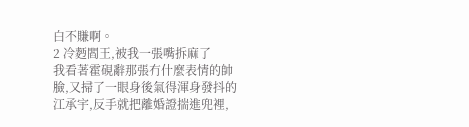白不賺啊。
2 冷麪閻王,被我一張嘴拆麻了
我看著霍硯辭那張冇什麼表情的帥臉,又掃了一眼身後氣得渾身發抖的江承宇,反手就把離婚證揣進兜裡,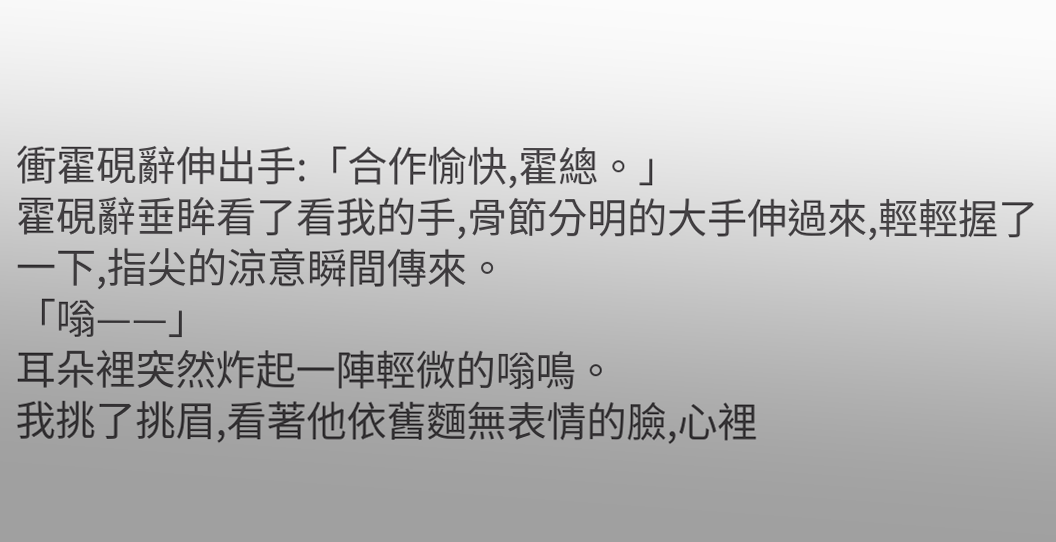衝霍硯辭伸出手:「合作愉快,霍總。」
霍硯辭垂眸看了看我的手,骨節分明的大手伸過來,輕輕握了一下,指尖的涼意瞬間傳來。
「嗡——」
耳朵裡突然炸起一陣輕微的嗡鳴。
我挑了挑眉,看著他依舊麵無表情的臉,心裡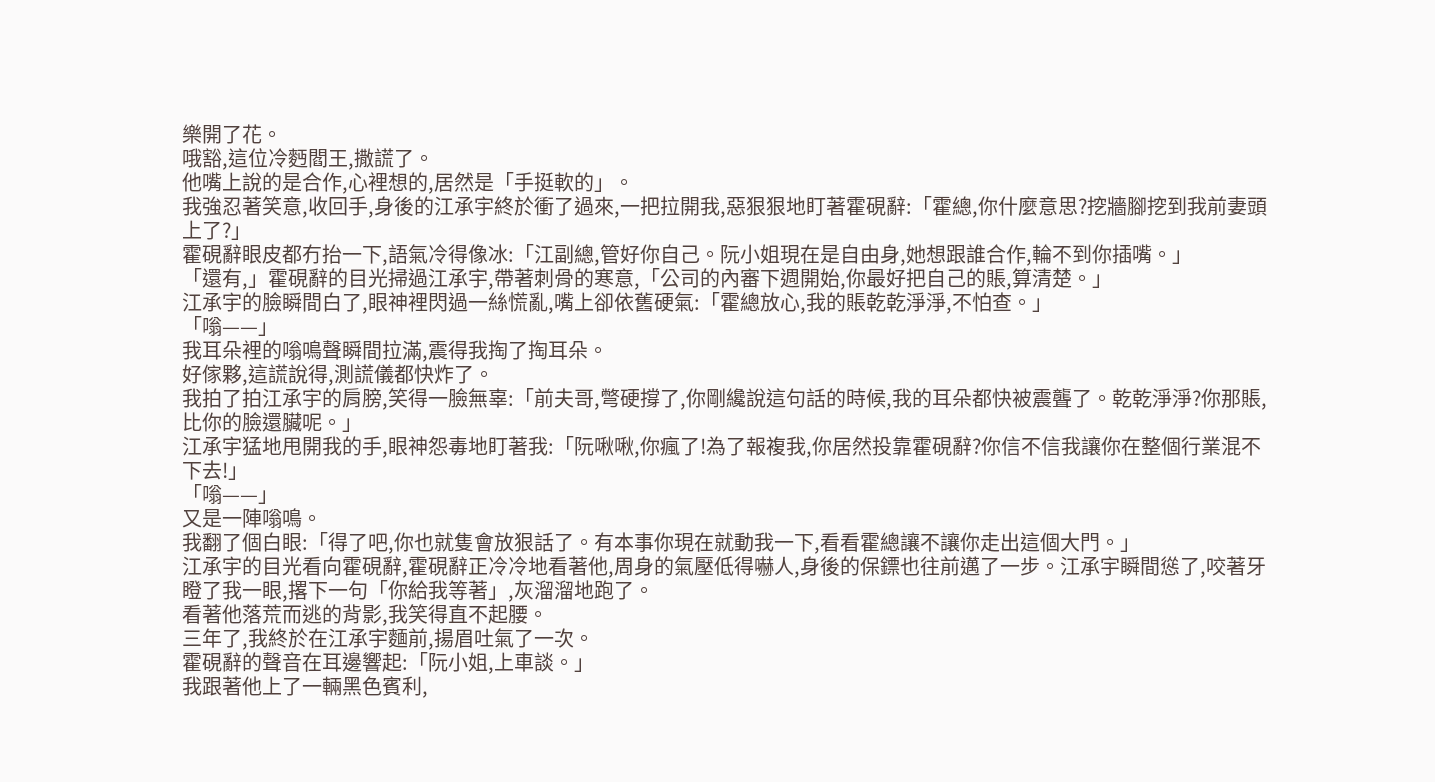樂開了花。
哦豁,這位冷麪閻王,撒謊了。
他嘴上說的是合作,心裡想的,居然是「手挺軟的」。
我強忍著笑意,收回手,身後的江承宇終於衝了過來,一把拉開我,惡狠狠地盯著霍硯辭:「霍總,你什麼意思?挖牆腳挖到我前妻頭上了?」
霍硯辭眼皮都冇抬一下,語氣冷得像冰:「江副總,管好你自己。阮小姐現在是自由身,她想跟誰合作,輪不到你插嘴。」
「還有,」霍硯辭的目光掃過江承宇,帶著刺骨的寒意,「公司的內審下週開始,你最好把自己的賬,算清楚。」
江承宇的臉瞬間白了,眼神裡閃過一絲慌亂,嘴上卻依舊硬氣:「霍總放心,我的賬乾乾淨淨,不怕查。」
「嗡——」
我耳朵裡的嗡鳴聲瞬間拉滿,震得我掏了掏耳朵。
好傢夥,這謊說得,測謊儀都快炸了。
我拍了拍江承宇的肩膀,笑得一臉無辜:「前夫哥,彆硬撐了,你剛纔說這句話的時候,我的耳朵都快被震聾了。乾乾淨淨?你那賬,比你的臉還臟呢。」
江承宇猛地甩開我的手,眼神怨毒地盯著我:「阮啾啾,你瘋了!為了報複我,你居然投靠霍硯辭?你信不信我讓你在整個行業混不下去!」
「嗡——」
又是一陣嗡鳴。
我翻了個白眼:「得了吧,你也就隻會放狠話了。有本事你現在就動我一下,看看霍總讓不讓你走出這個大門。」
江承宇的目光看向霍硯辭,霍硯辭正冷冷地看著他,周身的氣壓低得嚇人,身後的保鏢也往前邁了一步。江承宇瞬間慫了,咬著牙瞪了我一眼,撂下一句「你給我等著」,灰溜溜地跑了。
看著他落荒而逃的背影,我笑得直不起腰。
三年了,我終於在江承宇麵前,揚眉吐氣了一次。
霍硯辭的聲音在耳邊響起:「阮小姐,上車談。」
我跟著他上了一輛黑色賓利,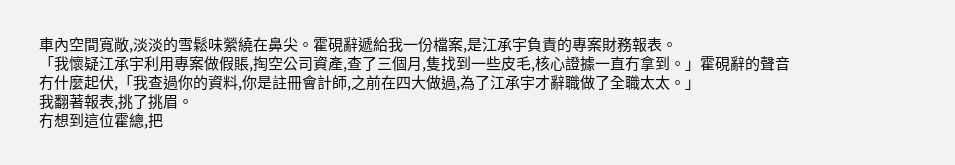車內空間寬敞,淡淡的雪鬆味縈繞在鼻尖。霍硯辭遞給我一份檔案,是江承宇負責的專案財務報表。
「我懷疑江承宇利用專案做假賬,掏空公司資產,查了三個月,隻找到一些皮毛,核心證據一直冇拿到。」霍硯辭的聲音冇什麼起伏,「我查過你的資料,你是註冊會計師,之前在四大做過,為了江承宇才辭職做了全職太太。」
我翻著報表,挑了挑眉。
冇想到這位霍總,把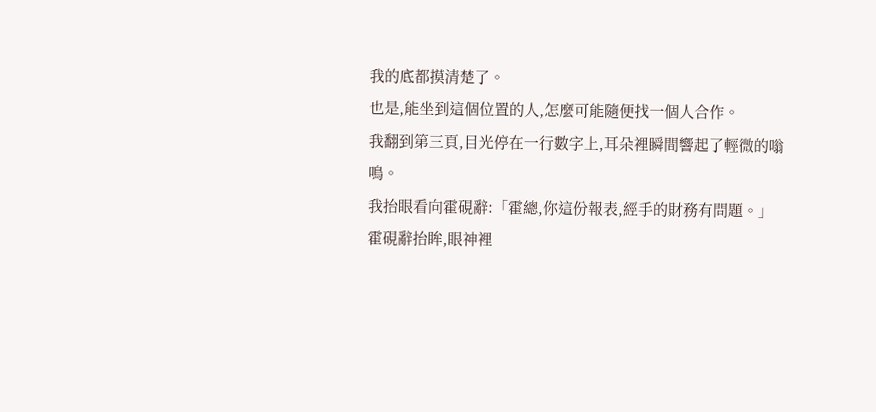我的底都摸清楚了。
也是,能坐到這個位置的人,怎麼可能隨便找一個人合作。
我翻到第三頁,目光停在一行數字上,耳朵裡瞬間響起了輕微的嗡鳴。
我抬眼看向霍硯辭:「霍總,你這份報表,經手的財務有問題。」
霍硯辭抬眸,眼神裡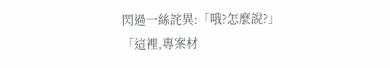閃過一絲詫異:「哦?怎麼說?」
「這裡,專案材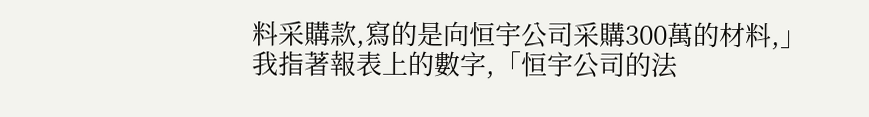料采購款,寫的是向恒宇公司采購300萬的材料,」我指著報表上的數字,「恒宇公司的法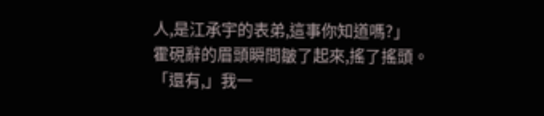人,是江承宇的表弟,這事你知道嗎?」
霍硯辭的眉頭瞬間皺了起來,搖了搖頭。
「還有,」我一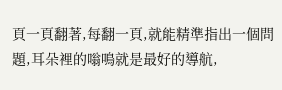頁一頁翻著,每翻一頁,就能精準指出一個問題,耳朵裡的嗡鳴就是最好的導航,